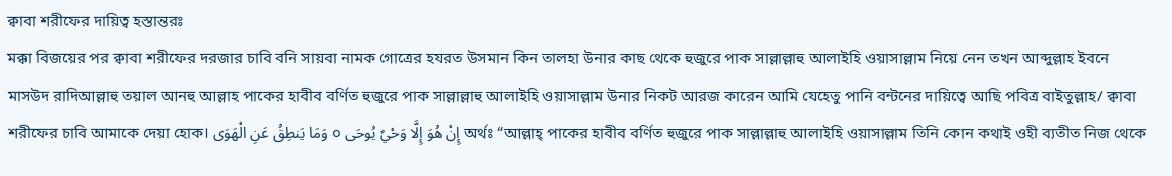ক্বাবা শরীফের দায়িত্ব হস্তান্তরঃ
মক্কা বিজয়ের পর ক্বাবা শরীফের দরজার চাবি বনি সায়বা নামক গোত্রের হযরত উসমান কিন তালহা উনার কাছ থেকে হুজুরে পাক সাল্লাল্লাহু আলাইহি ওয়াসাল্লাম নিয়ে নেন তখন আব্দুল্লাহ ইবনে মাসউদ রাদিআল্লাহু তয়াল আনহু আল্লাহ পাকের হাবীব বর্ণিত হুজুরে পাক সাল্লাল্লাহু আলাইহি ওয়াসাল্লাম উনার নিকট আরজ কারেন আমি যেহেতু পানি বন্টনের দায়িত্বে আছি পবিত্র বাইতুল্লাহ/ ক্বাবা শরীফের চাবি আমাকে দেয়া হোক। وَمَا يَنطِقُ عَنِ الْهَوَى ০ إِنْ هُوَ إِلَّا وَحْيٌ يُوحَى অর্থঃ “আল্লাহ্ পাকের হাবীব বর্ণিত হুজুরে পাক সাল্লাল্লাহু আলাইহি ওয়াসাল্লাম তিনি কোন কথাই ওহী ব্যতীত নিজ থেকে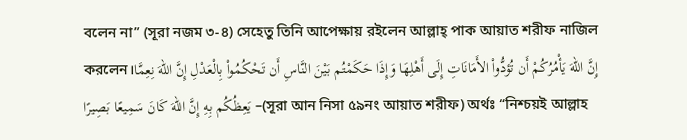বলেন না” (সূরা নজম ৩-৪) সেহেতু তিনি আপেক্ষায় রইলেন আল্লাহ্ পাক আয়াত শরীফ নাজিল করলেন।إِنَّ اللّهَ يَأْمُرُكُمْ أَن تُؤدُّواْ الأَمَانَاتِ إِلَى أَهْلِهَا وَإِذَا حَكَمْتُم بَيْنَ النَّاسِ أَن تَحْكُمُواْ بِالْعَدْلِ إِنَّ اللّهَ نِعِمَّا يَعِظُكُم بِهِ إِنَّ اللّهَ كَانَ سَمِيعًا بَصِيرًا –(সূরা আন নিসা ৫৯নং আয়াত শরীফ) অর্থঃ “নিশ্চয়ই আল্লাহ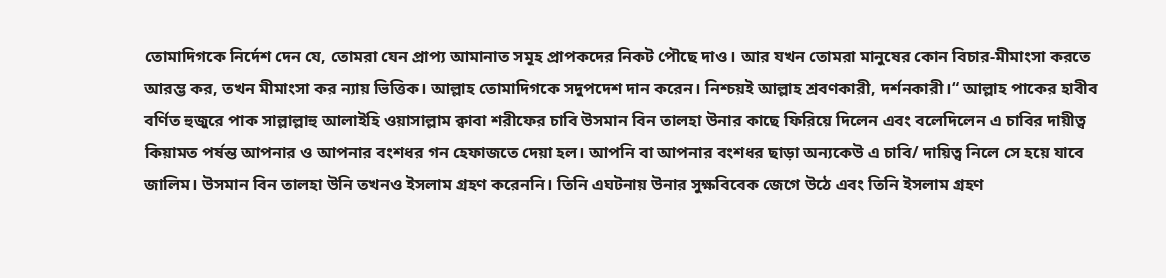তোমাদিগকে নির্দেশ দেন যে, তোমরা যেন প্রাপ্য আমানাত সমূহ প্রাপকদের নিকট পৌছে দাও। আর যখন তোমরা মানুষের কোন বিচার-মীমাংসা করতে আরম্ভ কর, তখন মীমাংসা কর ন্যায় ভিত্তিক। আল্লাহ তোমাদিগকে সদুপদেশ দান করেন। নিশ্চয়ই আল্লাহ শ্রবণকারী, দর্শনকারী।“ আল্লাহ পাকের হাবীব বর্ণিত হুজুরে পাক সাল্লাল্লাহু আলাইহি ওয়াসাল্লাম ক্বাবা শরীফের চাবি উসমান বিন তালহা উনার কাছে ফিরিয়ে দিলেন এবং বলেদিলেন এ চাবির দায়ীত্ব কিয়ামত পর্ষন্ত আপনার ও আপনার বংশধর গন হেফাজতে দেয়া হল। আপনি বা আপনার বংশধর ছাড়া অন্যকেউ এ চাবি/ দায়িত্ব নিলে সে হয়ে যাবে জালিম। উসমান বিন তালহা উনি তখনও ইসলাম গ্রহণ করেননি। তিনি এঘটনায় উনার সুক্ষবিবেক জেগে উঠে এবং তিনি ইসলাম গ্রহণ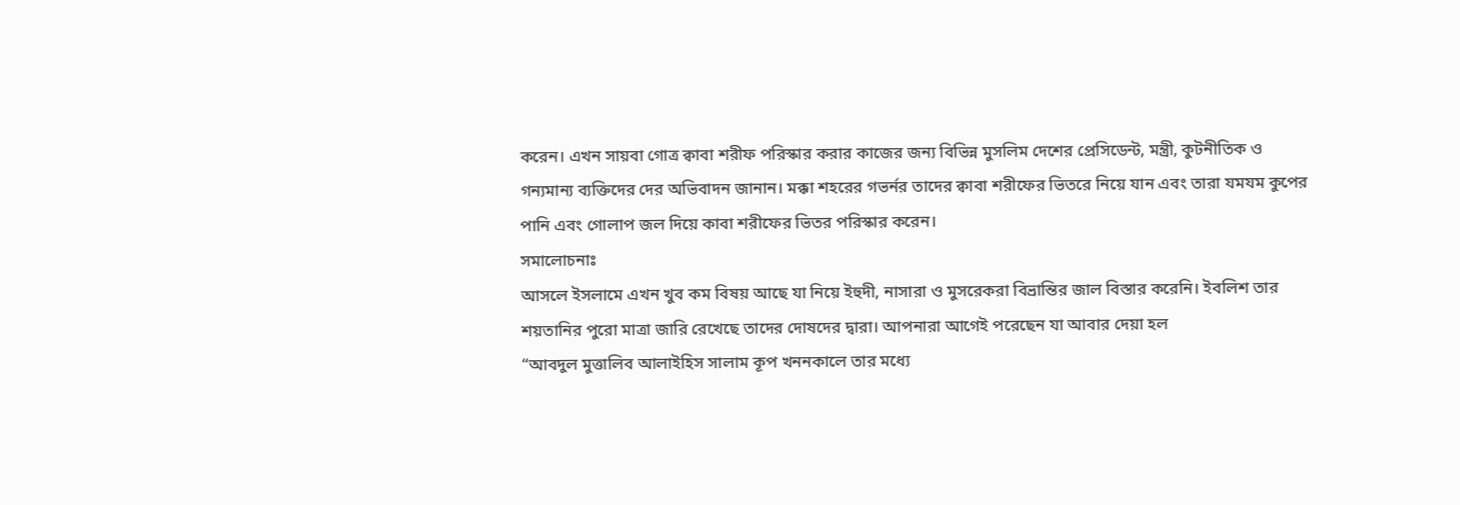করেন। এখন সায়বা গোত্র ক্বাবা শরীফ পরিস্কার করার কাজের জন্য বিভিন্ন মুসলিম দেশের প্রেসিডেন্ট, মন্ত্রী, কুটনীতিক ও গন্যমান্য ব্যক্তিদের দের অভিবাদন জানান। মক্কা শহরের গভর্নর তাদের ক্বাবা শরীফের ভিতরে নিয়ে যান এবং তারা যমযম কুপের পানি এবং গোলাপ জল দিয়ে কাবা শরীফের ভিতর পরিস্কার করেন।
সমালোচনাঃ
আসলে ইসলামে এখন খুব কম বিষয় আছে যা নিয়ে ইহুদী, নাসারা ও মুসরেকরা বিভ্রান্তির জাল বিস্তার করেনি। ইবলিশ তার শয়তানির পুরো মাত্রা জারি রেখেছে তাদের দোষদের দ্বারা। আপনারা আগেই পরেছেন যা আবার দেয়া হল
“আবদুল মুত্তালিব আলাইহিস সালাম কূপ খননকালে তার মধ্যে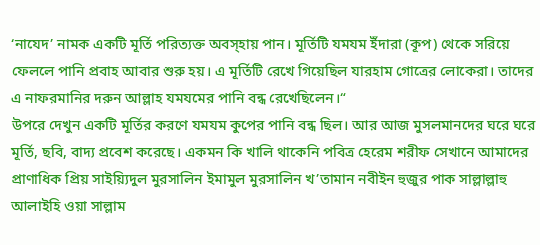‘নাযেদ’ নামক একটি মূর্তি পরিত্যক্ত অবস্হায় পান। মূর্তিটি যমযম ইঁদারা (কূপ) থেকে সরিয়ে ফেললে পানি প্রবাহ আবার শুরু হয়। এ মূর্তিটি রেখে গিয়েছিল যারহাম গোত্রের লোকেরা। তাদের এ নাফরমানির দরুন আল্লাহ যমযমের পানি বন্ধ রেখেছিলেন।“
উপরে দেখুন একটি মূর্তির করণে যমযম কুপের পানি বন্ধ ছিল। আর আজ মুসলমানদের ঘরে ঘরে মূর্তি, ছবি, বাদ্য প্রবেশ করেছে। একমন কি খালি থাকেনি পবিত্র হেরেম শরীফ সেখানে আমাদের প্রাণাধিক প্রিয় সাইয়্যিদুল মুরসালিন ইমামুল মুরসালিন খ’তামান নবীইন হুজুর পাক সাল্লাল্লাহু আলাইহি ওয়া সাল্লাম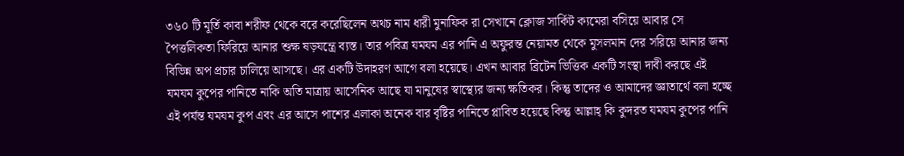৩৬০ টি মূর্তি কাবা শরীফ থেকে বরে করেছিলেন অথচ নাম ধারী মুনাফিক রা সেখানে ক্লোজ সার্কিট ক্যমেরা বসিয়ে আবার সে পৈত্তলিকতা ফিরিয়ে আনার শুক্ষ ষড়যন্ত্রে ব্যস্ত। তার পবিত্র যমযম এর পানি এ অফুরন্ত নেয়ামত থেকে মুসলমান দের সরিয়ে আনার জন্য বিভিন্ন অপ প্রচার চালিয়ে আসছে। এর একটি উদাহরণ আগে বলা হয়েছে। এখন আবার ব্রিটেন ভিত্তিক একটি সংস্থা দাবী করছে এই যমযম কুপের পানিতে নাকি অতি মাত্রায় আর্সেনিক আছে যা মানুষের স্বাস্থ্যের জন্য ক্ষতিকর। কিন্তু তাদের ও আমাদের জ্ঞাতার্থে বলা হচ্ছে এই পর্যন্ত যমযম কুপ এবং এর আসে পাশের এলাকা অনেক বার বৃষ্টির পানিতে প্লাবিত হয়েছে কিন্তু আল্লাহ্ কি কুদরত যমযম কুপের পানি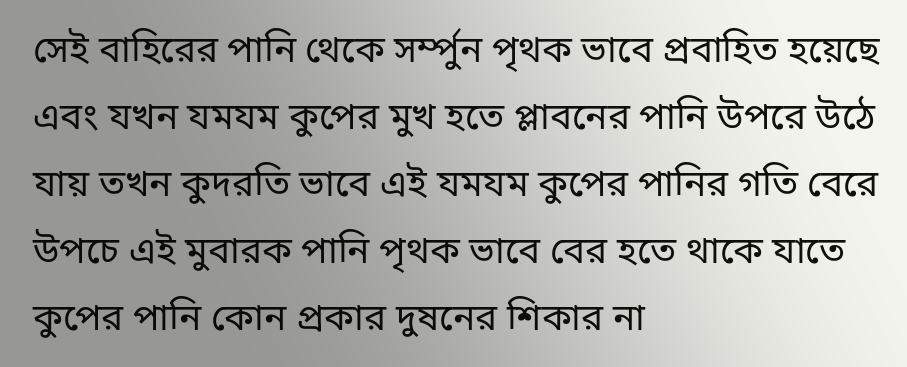সেই বাহিরের পানি থেকে সর্ম্পুন পৃথক ভাবে প্রবাহিত হয়েছে এবং যখন যমযম কুপের মুখ হতে প্লাবনের পানি উপরে উঠে যায় তখন কুদরতি ভাবে এই যমযম কুপের পানির গতি বেরে উপচে এই মুবারক পানি পৃথক ভাবে বের হতে থাকে যাতে কুপের পানি কোন প্রকার দুষনের শিকার না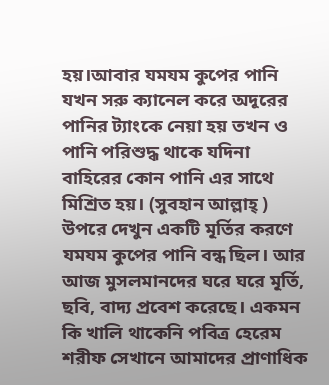হয়।আবার যমযম কুপের পানি যখন সরু ক্যানেল করে অদূরের পানির ট্যাংকে নেয়া হয় তখন ও পানি পরিশুদ্ধ থাকে যদিনা বাহিরের কোন পানি এর সাথে মিশ্রিত হয়। (সুবহান আল্লাহ্ )
উপরে দেখুন একটি মূর্তির করণে যমযম কুপের পানি বন্ধ ছিল। আর আজ মুসলমানদের ঘরে ঘরে মূর্তি, ছবি, বাদ্য প্রবেশ করেছে। একমন কি খালি থাকেনি পবিত্র হেরেম শরীফ সেখানে আমাদের প্রাণাধিক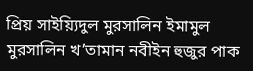প্রিয় সাইয়্যিদুল মুরসালিন ইমামুল মুরসালিন খ’তামান নবীইন হুজুর পাক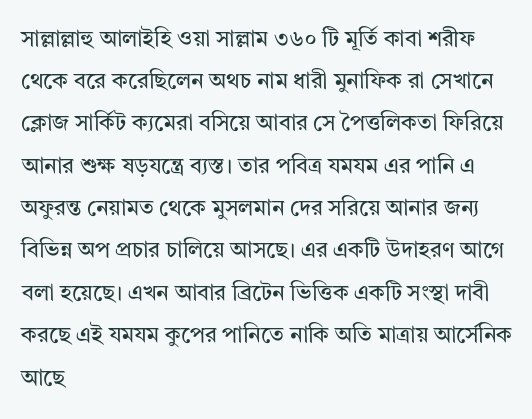সাল্লাল্লাহু আলাইহি ওয়া সাল্লাম ৩৬০ টি মূর্তি কাবা শরীফ থেকে বরে করেছিলেন অথচ নাম ধারী মুনাফিক রা সেখানে ক্লোজ সার্কিট ক্যমেরা বসিয়ে আবার সে পৈত্তলিকতা ফিরিয়ে আনার শুক্ষ ষড়যন্ত্রে ব্যস্ত। তার পবিত্র যমযম এর পানি এ অফুরন্ত নেয়ামত থেকে মুসলমান দের সরিয়ে আনার জন্য বিভিন্ন অপ প্রচার চালিয়ে আসছে। এর একটি উদাহরণ আগে বলা হয়েছে। এখন আবার ব্রিটেন ভিত্তিক একটি সংস্থা দাবী করছে এই যমযম কুপের পানিতে নাকি অতি মাত্রায় আর্সেনিক আছে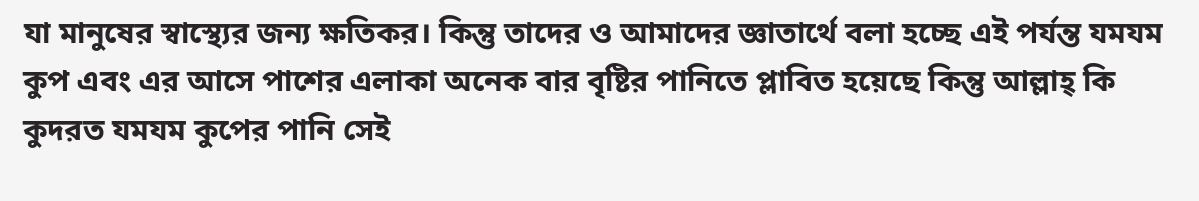যা মানুষের স্বাস্থ্যের জন্য ক্ষতিকর। কিন্তু তাদের ও আমাদের জ্ঞাতার্থে বলা হচ্ছে এই পর্যন্ত যমযম কুপ এবং এর আসে পাশের এলাকা অনেক বার বৃষ্টির পানিতে প্লাবিত হয়েছে কিন্তু আল্লাহ্ কি কুদরত যমযম কুপের পানি সেই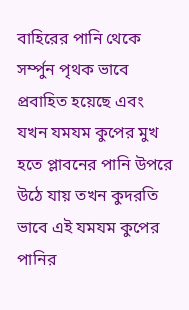বাহিরের পানি থেকে সর্ম্পুন পৃথক ভাবে প্রবাহিত হয়েছে এবং যখন যমযম কুপের মুখ হতে প্লাবনের পানি উপরে উঠে যায় তখন কুদরতি ভাবে এই যমযম কুপের পানির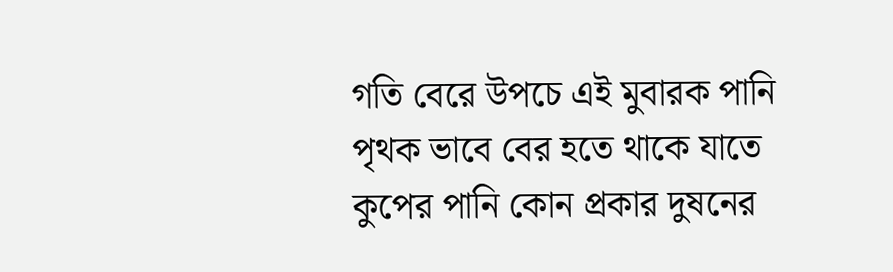গতি বেরে উপচে এই মুবারক পানি পৃথক ভাবে বের হতে থাকে যাতে কুপের পানি কোন প্রকার দুষনের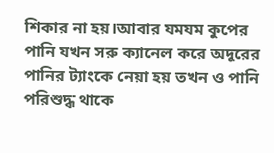শিকার না হয়।আবার যমযম কুপের পানি যখন সরু ক্যানেল করে অদূরের পানির ট্যাংকে নেয়া হয় তখন ও পানি পরিশুদ্ধ থাকে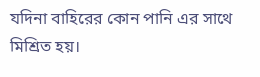যদিনা বাহিরের কোন পানি এর সাথে মিশ্রিত হয়।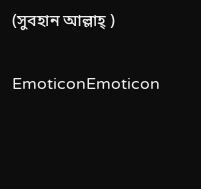(সুবহান আল্লাহ্ )

EmoticonEmoticon